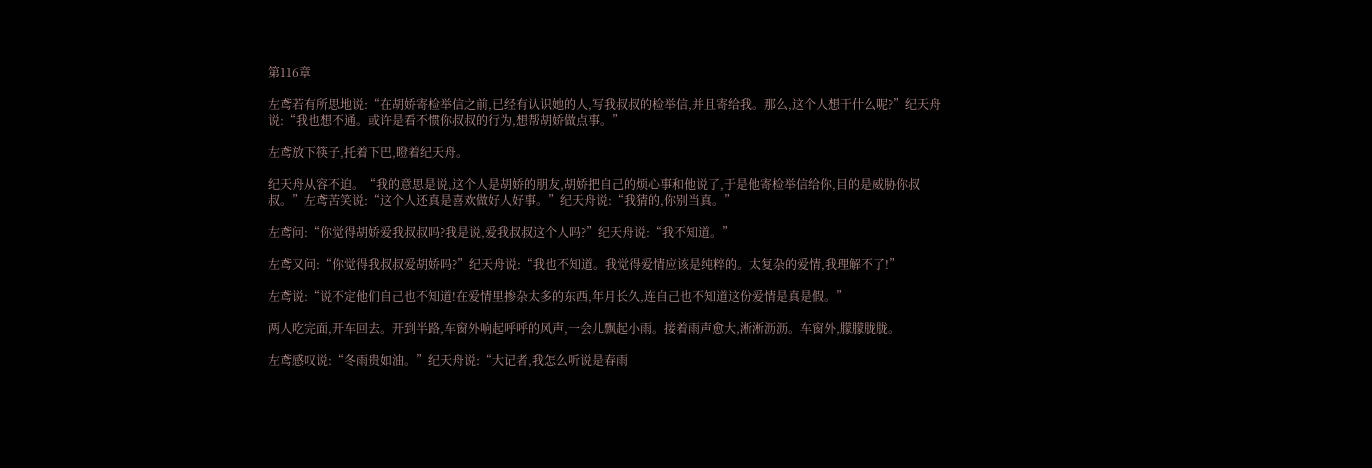第116章

左鸢若有所思地说:“在胡娇寄检举信之前,已经有认识她的人,写我叔叔的检举信,并且寄给我。那么,这个人想干什么呢?”纪天舟说:“我也想不通。或许是看不惯你叔叔的行为,想帮胡娇做点事。”

左鸢放下筷子,托着下巴,瞪着纪天舟。

纪天舟从容不迫。“我的意思是说,这个人是胡娇的朋友,胡娇把自己的烦心事和他说了,于是他寄检举信给你,目的是威胁你叔叔。”左鸢苦笑说:“这个人还真是喜欢做好人好事。”纪天舟说:“我猜的,你别当真。”

左鸢问:“你觉得胡娇爱我叔叔吗?我是说,爱我叔叔这个人吗?”纪天舟说:“我不知道。”

左鸢又问:“你觉得我叔叔爱胡娇吗?”纪天舟说:“我也不知道。我觉得爱情应该是纯粹的。太复杂的爱情,我理解不了!”

左鸢说:“说不定他们自己也不知道!在爱情里掺杂太多的东西,年月长久,连自己也不知道这份爱情是真是假。”

两人吃完面,开车回去。开到半路,车窗外响起呼呼的风声,一会儿飘起小雨。接着雨声愈大,淅淅沥沥。车窗外,朦朦胧胧。

左鸢感叹说:“冬雨贵如油。”纪天舟说:“大记者,我怎么听说是春雨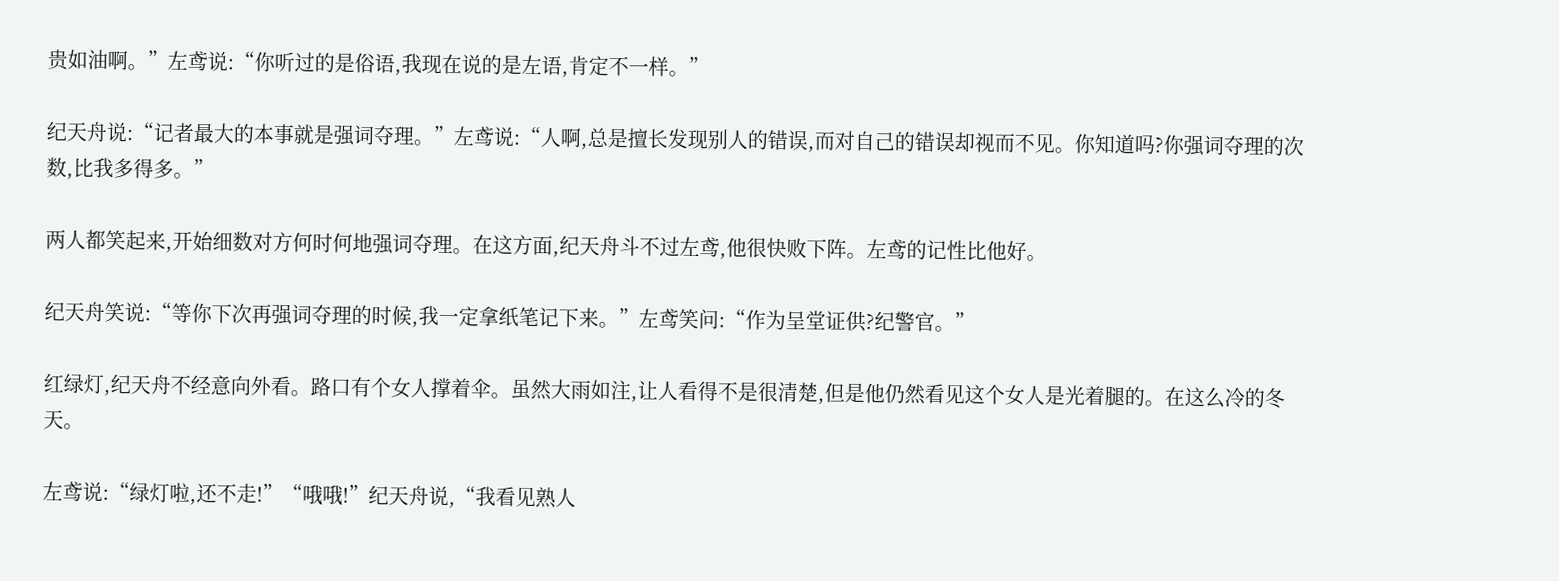贵如油啊。”左鸢说:“你听过的是俗语,我现在说的是左语,肯定不一样。”

纪天舟说:“记者最大的本事就是强词夺理。”左鸢说:“人啊,总是擅长发现别人的错误,而对自己的错误却视而不见。你知道吗?你强词夺理的次数,比我多得多。”

两人都笑起来,开始细数对方何时何地强词夺理。在这方面,纪天舟斗不过左鸢,他很快败下阵。左鸢的记性比他好。

纪天舟笑说:“等你下次再强词夺理的时候,我一定拿纸笔记下来。”左鸢笑问:“作为呈堂证供?纪警官。”

红绿灯,纪天舟不经意向外看。路口有个女人撑着伞。虽然大雨如注,让人看得不是很清楚,但是他仍然看见这个女人是光着腿的。在这么冷的冬天。

左鸢说:“绿灯啦,还不走!”“哦哦!”纪天舟说,“我看见熟人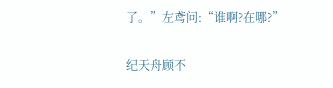了。”左鸢问:“谁啊?在哪?”

纪天舟顾不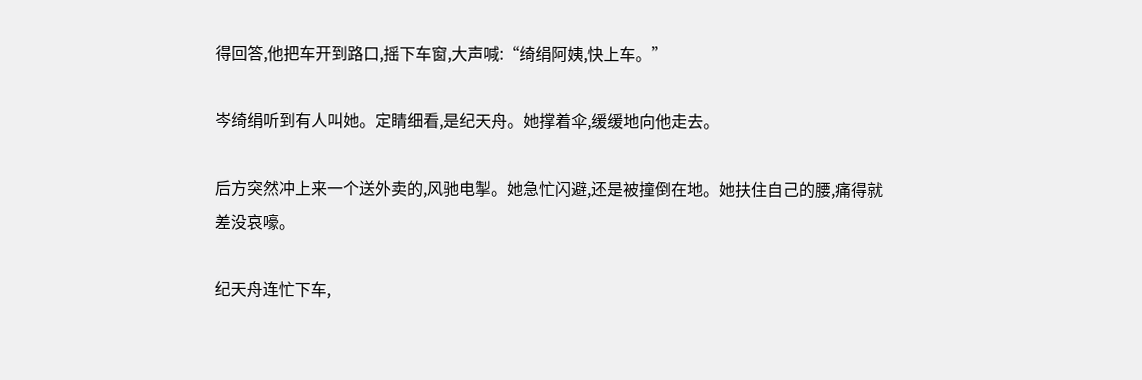得回答,他把车开到路口,摇下车窗,大声喊:“绮绢阿姨,快上车。”

岑绮绢听到有人叫她。定睛细看,是纪天舟。她撑着伞,缓缓地向他走去。

后方突然冲上来一个送外卖的,风驰电掣。她急忙闪避,还是被撞倒在地。她扶住自己的腰,痛得就差没哀嚎。

纪天舟连忙下车,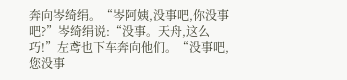奔向岑绮绢。“岑阿姨,没事吧,你没事吧?”岑绮绢说:“没事。天舟,这么巧!”左鸢也下车奔向他们。“没事吧,您没事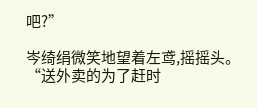吧?”

岑绮绢微笑地望着左鸢,摇摇头。“送外卖的为了赶时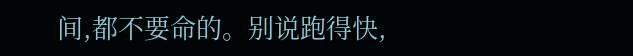间,都不要命的。别说跑得快,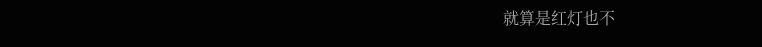就算是红灯也不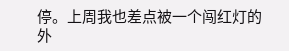停。上周我也差点被一个闯红灯的外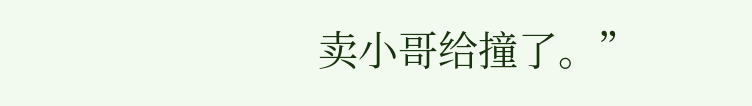卖小哥给撞了。”